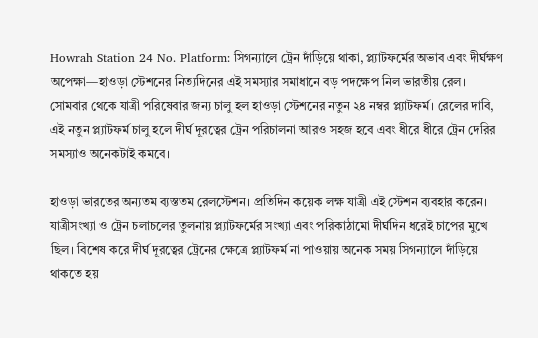Howrah Station 24 No. Platform: সিগন্যালে ট্রেন দাঁড়িয়ে থাকা, প্ল্যাটফর্মের অভাব এবং দীর্ঘক্ষণ অপেক্ষা—হাওড়া স্টেশনের নিত্যদিনের এই সমস্যার সমাধানে বড় পদক্ষেপ নিল ভারতীয় রেল। সোমবার থেকে যাত্রী পরিষেবার জন্য চালু হল হাওড়া স্টেশনের নতুন ২৪ নম্বর প্ল্যাটফর্ম। রেলের দাবি, এই নতুন প্ল্যাটফর্ম চালু হলে দীর্ঘ দূরত্বের ট্রেন পরিচালনা আরও সহজ হবে এবং ধীরে ধীরে ট্রেন দেরির সমস্যাও অনেকটাই কমবে।

হাওড়া ভারতের অন্যতম ব্যস্ততম রেলস্টেশন। প্রতিদিন কয়েক লক্ষ যাত্রী এই স্টেশন ব্যবহার করেন। যাত্রীসংখ্যা ও ট্রেন চলাচলের তুলনায় প্ল্যাটফর্মের সংখ্যা এবং পরিকাঠামো দীর্ঘদিন ধরেই চাপের মুখে ছিল। বিশেষ করে দীর্ঘ দূরত্বের ট্রেনের ক্ষেত্রে প্ল্যাটফর্ম না পাওয়ায় অনেক সময় সিগন্যালে দাঁড়িয়ে থাকতে হয়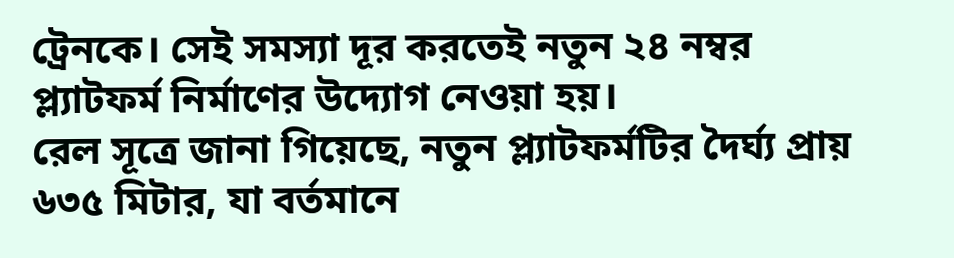ট্রেনকে। সেই সমস্যা দূর করতেই নতুন ২৪ নম্বর প্ল্যাটফর্ম নির্মাণের উদ্যোগ নেওয়া হয়।
রেল সূত্রে জানা গিয়েছে, নতুন প্ল্যাটফর্মটির দৈর্ঘ্য প্রায় ৬৩৫ মিটার, যা বর্তমানে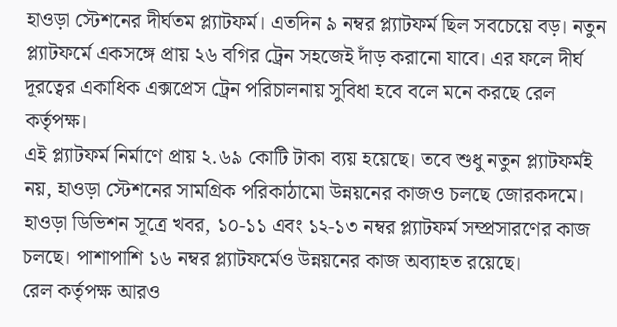হাওড়া স্টেশনের দীর্ঘতম প্ল্যাটফর্ম। এতদিন ৯ নম্বর প্ল্যাটফর্ম ছিল সবচেয়ে বড়। নতুন প্ল্যাটফর্মে একসঙ্গে প্রায় ২৬ বগির ট্রেন সহজেই দাঁড় করানো যাবে। এর ফলে দীর্ঘ দূরত্বের একাধিক এক্সপ্রেস ট্রেন পরিচালনায় সুবিধা হবে বলে মনে করছে রেল কর্তৃপক্ষ।
এই প্ল্যাটফর্ম নির্মাণে প্রায় ২.৬৯ কোটি টাকা ব্যয় হয়েছে। তবে শুধু নতুন প্ল্যাটফর্মই নয়, হাওড়া স্টেশনের সামগ্রিক পরিকাঠামো উন্নয়নের কাজও চলছে জোরকদমে। হাওড়া ডিভিশন সূত্রে খবর, ১০-১১ এবং ১২-১৩ নম্বর প্ল্যাটফর্ম সম্প্রসারণের কাজ চলছে। পাশাপাশি ১৬ নম্বর প্ল্যাটফর্মেও উন্নয়নের কাজ অব্যাহত রয়েছে।
রেল কর্তৃপক্ষ আরও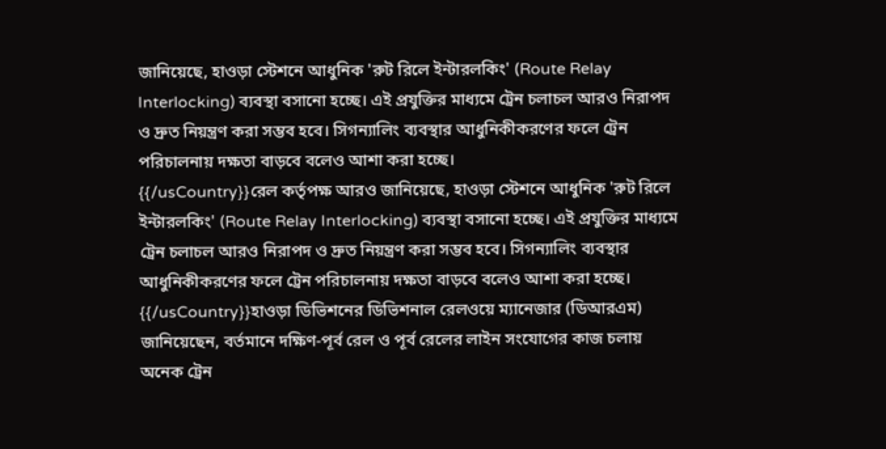জানিয়েছে, হাওড়া স্টেশনে আধুনিক 'রুট রিলে ইন্টারলকিং' (Route Relay Interlocking) ব্যবস্থা বসানো হচ্ছে। এই প্রযুক্তির মাধ্যমে ট্রেন চলাচল আরও নিরাপদ ও দ্রুত নিয়ন্ত্রণ করা সম্ভব হবে। সিগন্যালিং ব্যবস্থার আধুনিকীকরণের ফলে ট্রেন পরিচালনায় দক্ষতা বাড়বে বলেও আশা করা হচ্ছে।
{{/usCountry}}রেল কর্তৃপক্ষ আরও জানিয়েছে, হাওড়া স্টেশনে আধুনিক 'রুট রিলে ইন্টারলকিং' (Route Relay Interlocking) ব্যবস্থা বসানো হচ্ছে। এই প্রযুক্তির মাধ্যমে ট্রেন চলাচল আরও নিরাপদ ও দ্রুত নিয়ন্ত্রণ করা সম্ভব হবে। সিগন্যালিং ব্যবস্থার আধুনিকীকরণের ফলে ট্রেন পরিচালনায় দক্ষতা বাড়বে বলেও আশা করা হচ্ছে।
{{/usCountry}}হাওড়া ডিভিশনের ডিভিশনাল রেলওয়ে ম্যানেজার (ডিআরএম) জানিয়েছেন, বর্তমানে দক্ষিণ-পূর্ব রেল ও পূর্ব রেলের লাইন সংযোগের কাজ চলায় অনেক ট্রেন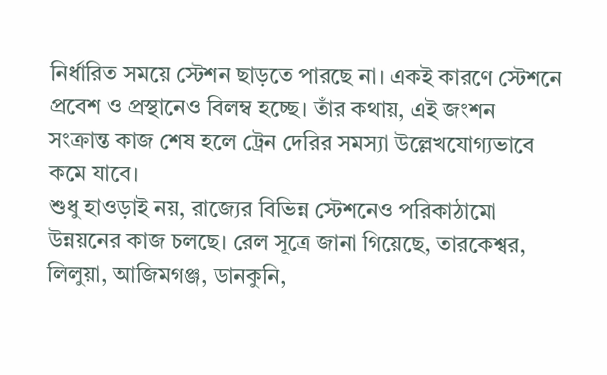নির্ধারিত সময়ে স্টেশন ছাড়তে পারছে না। একই কারণে স্টেশনে প্রবেশ ও প্রস্থানেও বিলম্ব হচ্ছে। তাঁর কথায়, এই জংশন সংক্রান্ত কাজ শেষ হলে ট্রেন দেরির সমস্যা উল্লেখযোগ্যভাবে কমে যাবে।
শুধু হাওড়াই নয়, রাজ্যের বিভিন্ন স্টেশনেও পরিকাঠামো উন্নয়নের কাজ চলছে। রেল সূত্রে জানা গিয়েছে, তারকেশ্বর, লিলুয়া, আজিমগঞ্জ, ডানকুনি,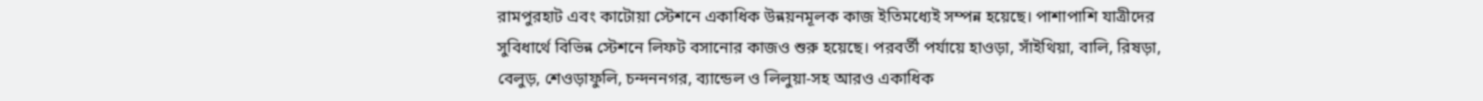রামপুরহাট এবং কাটোয়া স্টেশনে একাধিক উন্নয়নমূলক কাজ ইতিমধ্যেই সম্পন্ন হয়েছে। পাশাপাশি যাত্রীদের সুবিধার্থে বিভিন্ন স্টেশনে লিফট বসানোর কাজও শুরু হয়েছে। পরবর্তী পর্যায়ে হাওড়া, সাঁইথিয়া, বালি, রিষড়া, বেলুড়, শেওড়াফুলি, চন্দননগর, ব্যান্ডেল ও লিলুয়া-সহ আরও একাধিক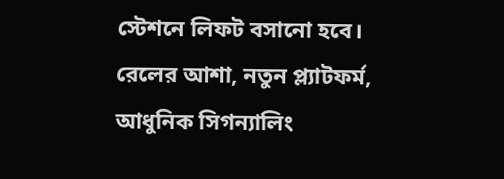স্টেশনে লিফট বসানো হবে।
রেলের আশা, নতুন প্ল্যাটফর্ম, আধুনিক সিগন্যালিং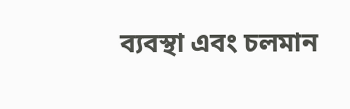ব্যবস্থা এবং চলমান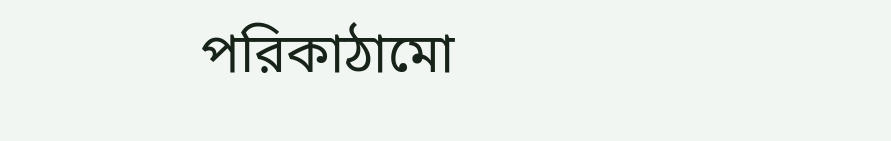পরিকাঠামো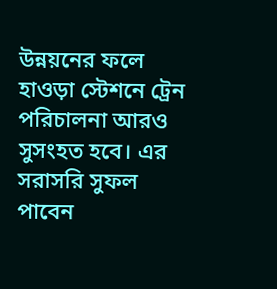উন্নয়নের ফলে হাওড়া স্টেশনে ট্রেন পরিচালনা আরও সুসংহত হবে। এর সরাসরি সুফল পাবেন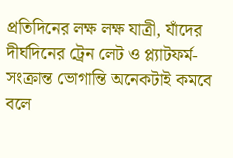প্রতিদিনের লক্ষ লক্ষ যাত্রী, যাঁদের দীর্ঘদিনের ট্রেন লেট ও প্ল্যাটফর্ম-সংক্রান্ত ভোগান্তি অনেকটাই কমবে বলে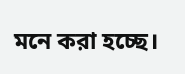মনে করা হচ্ছে।